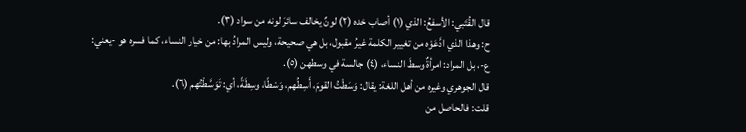قال القُتَبي: الأسفعُ: الذي (١) أصاب خده (٢) لونٌ يخالف سائرَ لونه من سواد (٣).
ح: وهذا الذي ادَّعَوْه من تغيير الكلمة غيرُ مقبول، بل هي صحيحة، وليس المرادُ بها: من خيار النساء، كما فسره هو -يعني: ع-، بل المراد: امرأةٌ وسطَ النساء، (٤) جالسة في وسطهن (٥).
قال الجوهري وغيره من أهل اللغة: يقال: وَسَطْتُ القومَ، أَسِطُهم، وَسْطًا، وسِطَةً، أي: تَوَسَّطْتُهم (٦).
قلت: فالحاصل من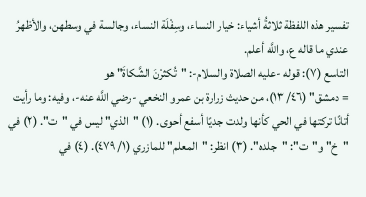تفسير هذه اللفظة ثلاثةُ أشياء: خيار النساء، وسِفْلَة النساء، وجالسة في وسطهن، والأظهرُ عندي ما قاله ع، واللَّه أعلم.
التاسع (٧): قوله -عليه الصلاة والسلام-: "تُكثرْنَ الشَّكاةَ" هو
= دمشق" (٤٦/ ١٣)، من حديث زرارة بن عمرو النخعي -رضي اللَّه عنه-، وفيه: وما رأيت أتانًا تركتها في الحي كأنها ولدت جديًا أسفع أحوى. (١) "الذي" ليس في "ت". (٢) في "خ" و"ت": "جلده". (٣) انظر: "المعلم" للمازري (١/ ٤٧٩). (٤) في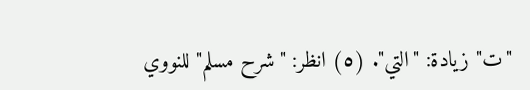"ت" زيادة: "التي". (٥) انظر: "شرح مسلم" للنووي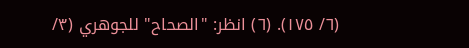(٦/ ١٧٥). (٦) انظر: "الصحاح" للجوهري (٣/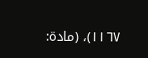١١٦٧)، (مادة: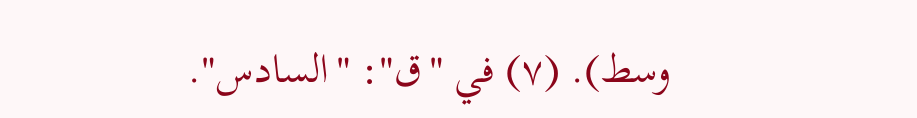وسط). (٧) في "ق": "السادس".